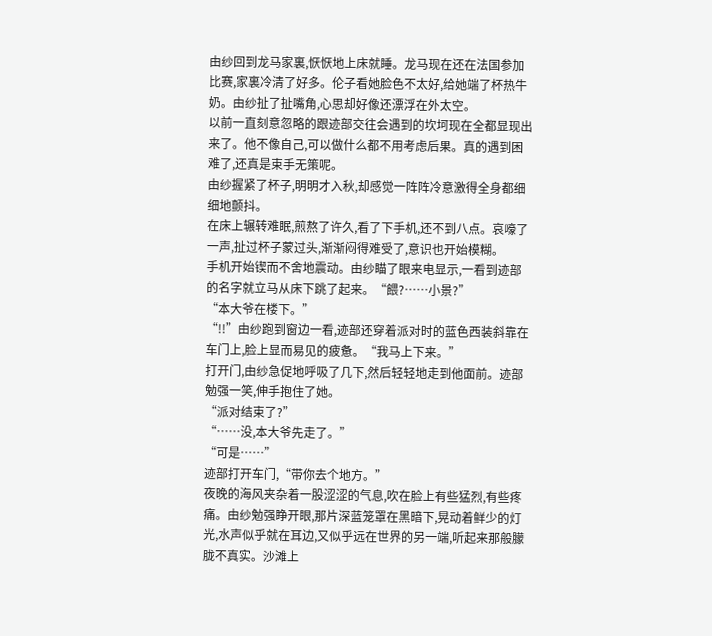由纱回到龙马家裏,恹恹地上床就睡。龙马现在还在法国参加比赛,家裏冷清了好多。伦子看她脸色不太好,给她端了杯热牛奶。由纱扯了扯嘴角,心思却好像还漂浮在外太空。
以前一直刻意忽略的跟迹部交往会遇到的坎坷现在全都显现出来了。他不像自己,可以做什么都不用考虑后果。真的遇到困难了,还真是束手无策呢。
由纱握紧了杯子,明明才入秋,却感觉一阵阵冷意激得全身都细细地颤抖。
在床上辗转难眠,煎熬了许久,看了下手机,还不到八点。哀嚎了一声,扯过杯子蒙过头,渐渐闷得难受了,意识也开始模糊。
手机开始锲而不舍地震动。由纱瞄了眼来电显示,一看到迹部的名字就立马从床下跳了起来。“餵?……小景?”
“本大爷在楼下。”
“!!”由纱跑到窗边一看,迹部还穿着派对时的蓝色西装斜靠在车门上,脸上显而易见的疲惫。“我马上下来。”
打开门,由纱急促地呼吸了几下,然后轻轻地走到他面前。迹部勉强一笑,伸手抱住了她。
“派对结束了?”
“……没,本大爷先走了。”
“可是……”
迹部打开车门,“带你去个地方。”
夜晚的海风夹杂着一股涩涩的气息,吹在脸上有些猛烈,有些疼痛。由纱勉强睁开眼,那片深蓝笼罩在黑暗下,晃动着鲜少的灯光,水声似乎就在耳边,又似乎远在世界的另一端,听起来那般朦胧不真实。沙滩上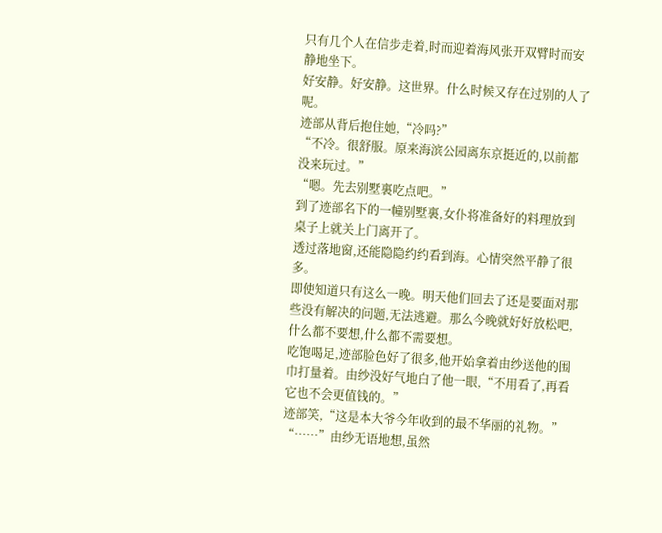只有几个人在信步走着,时而迎着海风张开双臂时而安静地坐下。
好安静。好安静。这世界。什么时候又存在过别的人了呢。
迹部从背后抱住她,“冷吗?”
“不冷。很舒服。原来海滨公园离东京挺近的,以前都没来玩过。”
“嗯。先去别墅裏吃点吧。”
到了迹部名下的一幢别墅裏,女仆将准备好的料理放到桌子上就关上门离开了。
透过落地窗,还能隐隐约约看到海。心情突然平静了很多。
即使知道只有这么一晚。明天他们回去了还是要面对那些没有解决的问题,无法逃避。那么今晚就好好放松吧,什么都不要想,什么都不需要想。
吃饱喝足,迹部脸色好了很多,他开始拿着由纱送他的围巾打量着。由纱没好气地白了他一眼,“不用看了,再看它也不会更值钱的。”
迹部笑,“这是本大爷今年收到的最不华丽的礼物。”
“……”由纱无语地想,虽然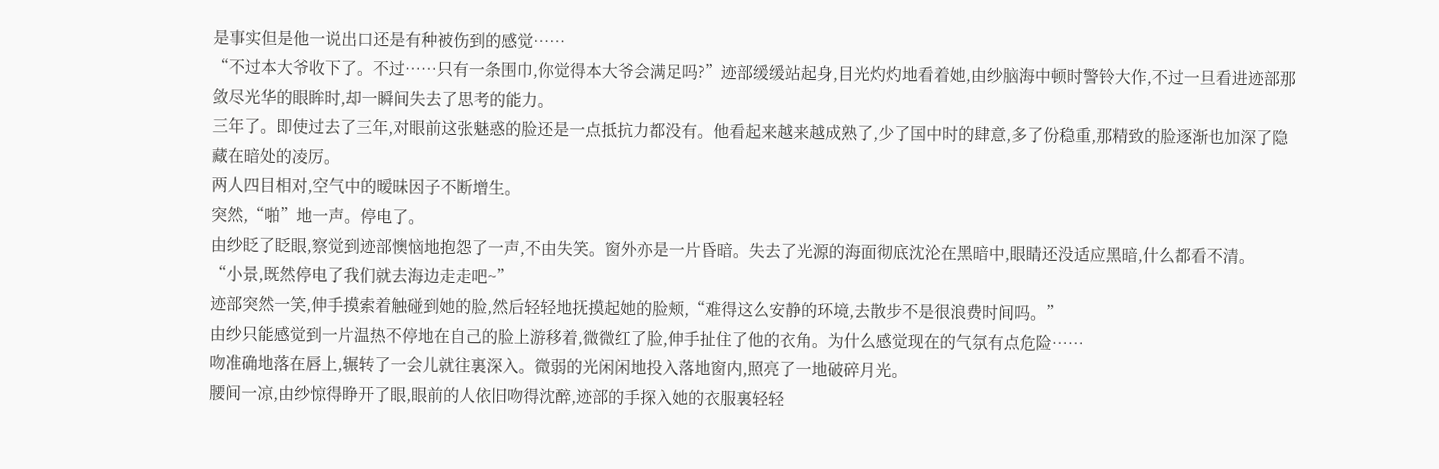是事实但是他一说出口还是有种被伤到的感觉……
“不过本大爷收下了。不过……只有一条围巾,你觉得本大爷会满足吗?”迹部缓缓站起身,目光灼灼地看着她,由纱脑海中顿时警铃大作,不过一旦看进迹部那敛尽光华的眼眸时,却一瞬间失去了思考的能力。
三年了。即使过去了三年,对眼前这张魅惑的脸还是一点抵抗力都没有。他看起来越来越成熟了,少了国中时的肆意,多了份稳重,那精致的脸逐渐也加深了隐藏在暗处的凌厉。
两人四目相对,空气中的暧昧因子不断增生。
突然,“啪”地一声。停电了。
由纱眨了眨眼,察觉到迹部懊恼地抱怨了一声,不由失笑。窗外亦是一片昏暗。失去了光源的海面彻底沈沦在黑暗中,眼睛还没适应黑暗,什么都看不清。
“小景,既然停电了我们就去海边走走吧~”
迹部突然一笑,伸手摸索着触碰到她的脸,然后轻轻地抚摸起她的脸颊,“难得这么安静的环境,去散步不是很浪费时间吗。”
由纱只能感觉到一片温热不停地在自己的脸上游移着,微微红了脸,伸手扯住了他的衣角。为什么感觉现在的气氛有点危险……
吻准确地落在唇上,辗转了一会儿就往裏深入。微弱的光闲闲地投入落地窗内,照亮了一地破碎月光。
腰间一凉,由纱惊得睁开了眼,眼前的人依旧吻得沈醉,迹部的手探入她的衣服裏轻轻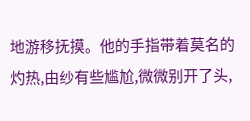地游移抚摸。他的手指带着莫名的灼热,由纱有些尴尬,微微别开了头,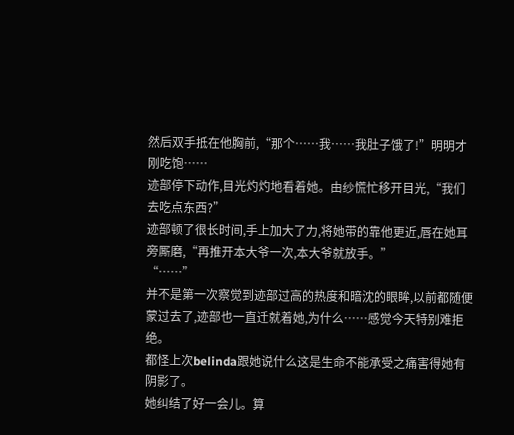然后双手抵在他胸前,“那个……我……我肚子饿了!”明明才刚吃饱……
迹部停下动作,目光灼灼地看着她。由纱慌忙移开目光,“我们去吃点东西?”
迹部顿了很长时间,手上加大了力,将她带的靠他更近,唇在她耳旁厮磨,“再推开本大爷一次,本大爷就放手。”
“……”
并不是第一次察觉到迹部过高的热度和暗沈的眼眸,以前都随便蒙过去了,迹部也一直迁就着她,为什么……感觉今天特别难拒绝。
都怪上次belinda跟她说什么这是生命不能承受之痛害得她有阴影了。
她纠结了好一会儿。算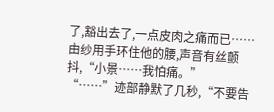了,豁出去了,一点皮肉之痛而已……
由纱用手环住他的腰,声音有丝颤抖,“小景……我怕痛。”
“……”迹部静默了几秒,“不要告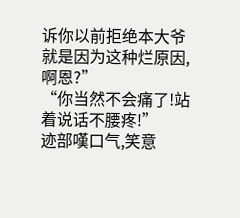诉你以前拒绝本大爷就是因为这种烂原因,啊恩?”
“你当然不会痛了!站着说话不腰疼!”
迹部嘆口气,笑意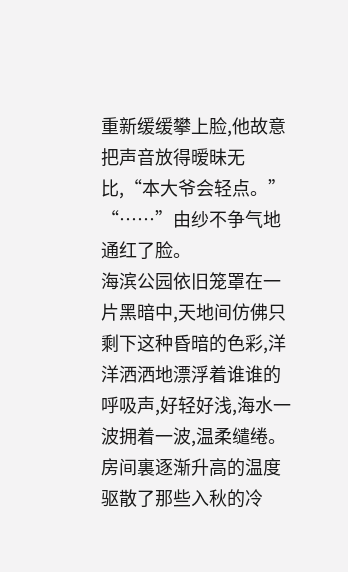重新缓缓攀上脸,他故意把声音放得暧昧无比,“本大爷会轻点。”
“……”由纱不争气地通红了脸。
海滨公园依旧笼罩在一片黑暗中,天地间仿佛只剩下这种昏暗的色彩,洋洋洒洒地漂浮着谁谁的呼吸声,好轻好浅,海水一波拥着一波,温柔缱绻。
房间裏逐渐升高的温度驱散了那些入秋的冷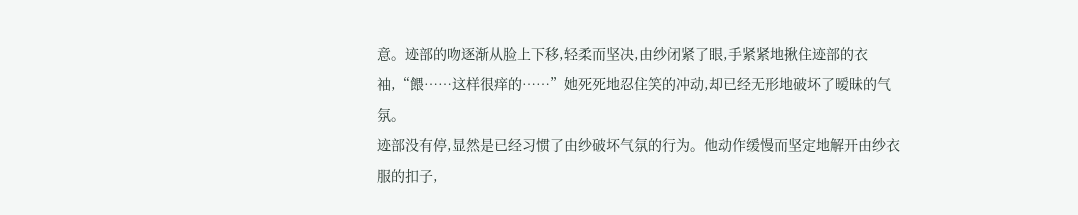意。迹部的吻逐渐从脸上下移,轻柔而坚决,由纱闭紧了眼,手紧紧地揪住迹部的衣袖,“餵……这样很痒的……”她死死地忍住笑的冲动,却已经无形地破坏了暧昧的气氛。
迹部没有停,显然是已经习惯了由纱破坏气氛的行为。他动作缓慢而坚定地解开由纱衣服的扣子,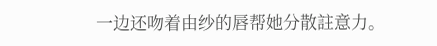一边还吻着由纱的唇帮她分散註意力。